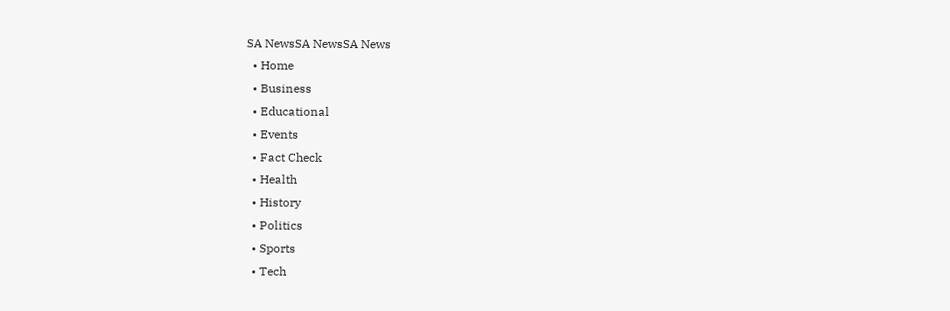SA NewsSA NewsSA News
  • Home
  • Business
  • Educational
  • Events
  • Fact Check
  • Health
  • History
  • Politics
  • Sports
  • Tech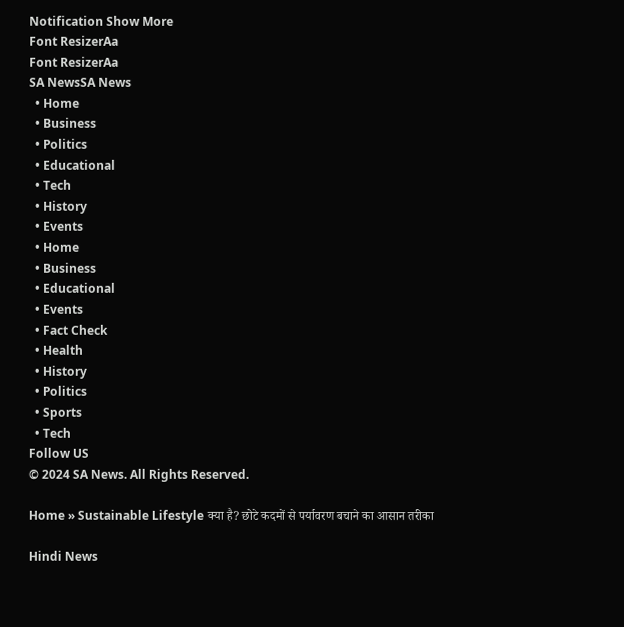Notification Show More
Font ResizerAa
Font ResizerAa
SA NewsSA News
  • Home
  • Business
  • Politics
  • Educational
  • Tech
  • History
  • Events
  • Home
  • Business
  • Educational
  • Events
  • Fact Check
  • Health
  • History
  • Politics
  • Sports
  • Tech
Follow US
© 2024 SA News. All Rights Reserved.

Home » Sustainable Lifestyle क्या है? छोटे कदमों से पर्यावरण बचाने का आसान तरीका

Hindi News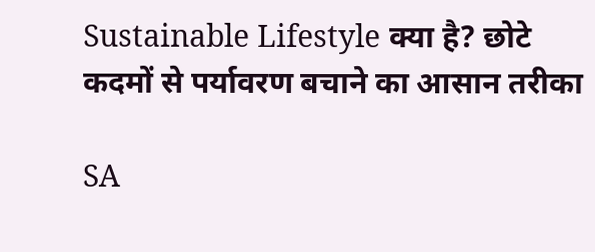Sustainable Lifestyle क्या है? छोटे कदमों से पर्यावरण बचाने का आसान तरीका

SA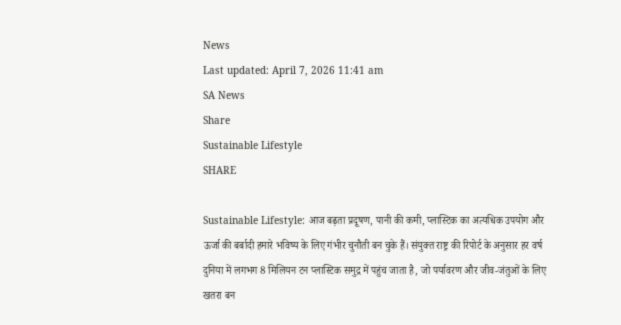News
Last updated: April 7, 2026 11:41 am
SA News
Share
Sustainable Lifestyle
SHARE

Sustainable Lifestyle: आज बढ़ता प्रदूषण, पानी की कमी, प्लास्टिक का अत्यधिक उपयोग और ऊर्जा की बर्बादी हमारे भविष्य के लिए गंभीर चुनौती बन चुके हैं। संयुक्त राष्ट्र की रिपोर्ट के अनुसार हर वर्ष दुनिया में लगभग 8 मिलियन टन प्लास्टिक समुद्र में पहुंच जाता है, जो पर्यावरण और जीव-जंतुओं के लिए खतरा बन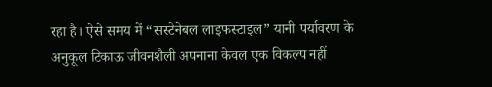रहा है। ऐसे समय में “सस्टेनेबल लाइफस्टाइल” यानी पर्यावरण के अनुकूल टिकाऊ जीवनशैली अपनाना केवल एक विकल्प नहीं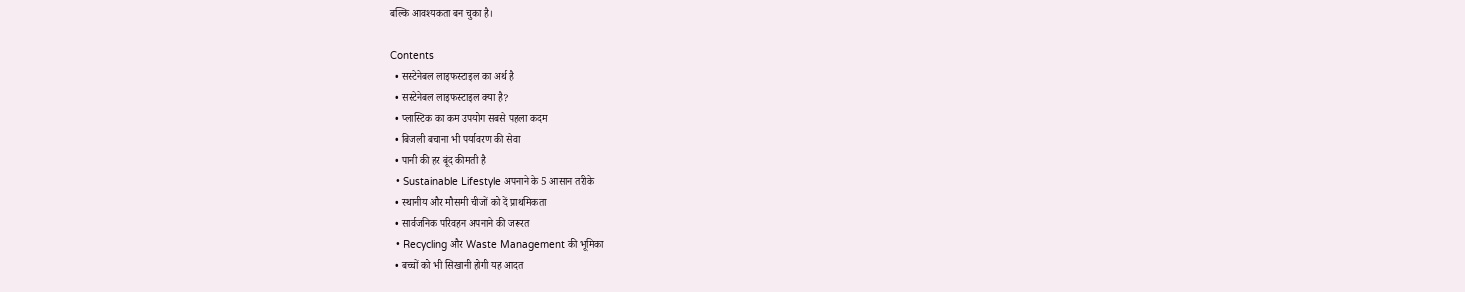बल्कि आवश्यकता बन चुका है।

Contents
  • सस्टेनेबल लाइफस्टाइल का अर्थ है
  • सस्टेनेबल लाइफस्टाइल क्या है?
  • प्लास्टिक का कम उपयोग सबसे पहला कदम
  • बिजली बचाना भी पर्यावरण की सेवा
  • पानी की हर बूंद कीमती है
  • Sustainable Lifestyle अपनाने के 5 आसान तरीके
  • स्थानीय और मौसमी चीजों को दें प्राथमिकता
  • सार्वजनिक परिवहन अपनाने की जरूरत
  • Recycling और Waste Management की भूमिका
  • बच्चों को भी सिखानी होगी यह आदत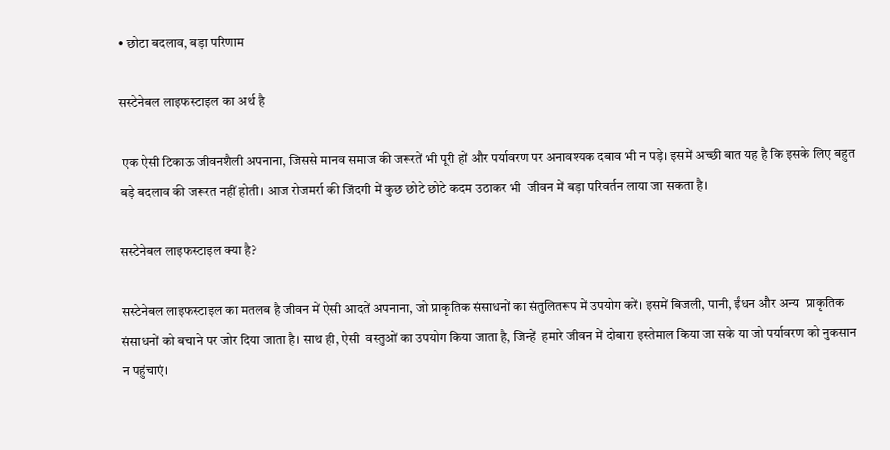• छोटा बदलाव, बड़ा परिणाम

सस्टेनेबल लाइफस्टाइल का अर्थ है

 एक ऐसी टिकाऊ जीवनशैली अपनाना, जिससे मानव समाज की जरूरतें भी पूरी हों और पर्यावरण पर अनावश्यक दबाव भी न पड़े। इसमें अच्छी बात यह है कि इसके लिए बहुत बड़े बदलाव की जरूरत नहीं होती। आज रोजमर्रा की जिंदगी में कुछ छोटे छोटे कदम उठाकर भी  जीवन में बड़ा परिवर्तन लाया जा सकता है।

सस्टेनेबल लाइफस्टाइल क्या है?

सस्टेनेबल लाइफस्टाइल का मतलब है जीवन में ऐसी आदतें अपनाना, जो प्राकृतिक संसाधनों का संतुलितरूप में उपयोग करें। इसमें बिजली, पानी, ईंधन और अन्य  प्राकृतिक संसाधनों को बचाने पर जोर दिया जाता है। साथ ही, ऐसी  वस्तुओं का उपयोग किया जाता है, जिन्हें  हमारे जीवन में दोबारा इस्तेमाल किया जा सके या जो पर्यावरण को नुकसान न पहुंचाएं।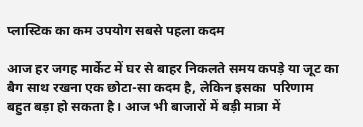प्लास्टिक का कम उपयोग सबसे पहला कदम

आज हर जगह मार्केट में घर से बाहर निकलते समय कपड़े या जूट का बैग साथ रखना एक छोटा-सा कदम है, लेकिन इसका  परिणाम बहुत बड़ा हो सकता है। आज भी बाजारों में बड़ी मात्रा में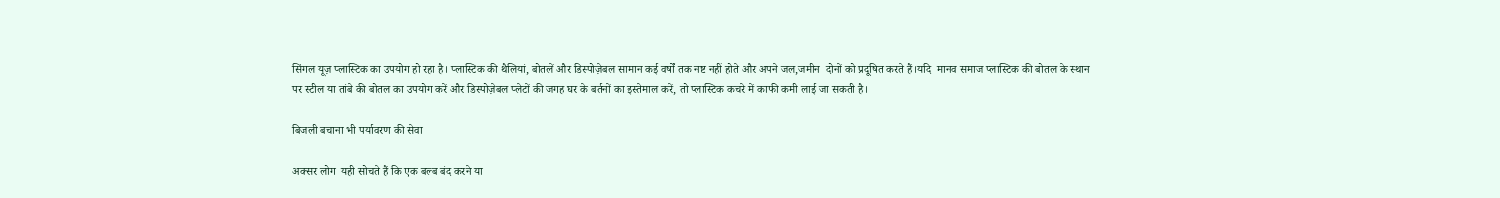सिंगल यूज़ प्लास्टिक का उपयोग हो रहा है। प्लास्टिक की थैलियां, बोतलें और डिस्पोज़ेबल सामान कई वर्षों तक नष्ट नहीं होते और अपने जल,जमीन  दोनों को प्रदूषित करते हैं।यदि  मानव समाज प्लास्टिक की बोतल के स्थान पर स्टील या तांबे की बोतल का उपयोग करें और डिस्पोज़ेबल प्लेटों की जगह घर के बर्तनों का इस्तेमाल करें, तो प्लास्टिक कचरे में काफी कमी लाई जा सकती है।

बिजली बचाना भी पर्यावरण की सेवा

अक्सर लोग  यही सोचते हैं कि एक बल्ब बंद करने या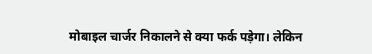मोबाइल चार्जर निकालने से क्या फर्क पड़ेगा। लेकिन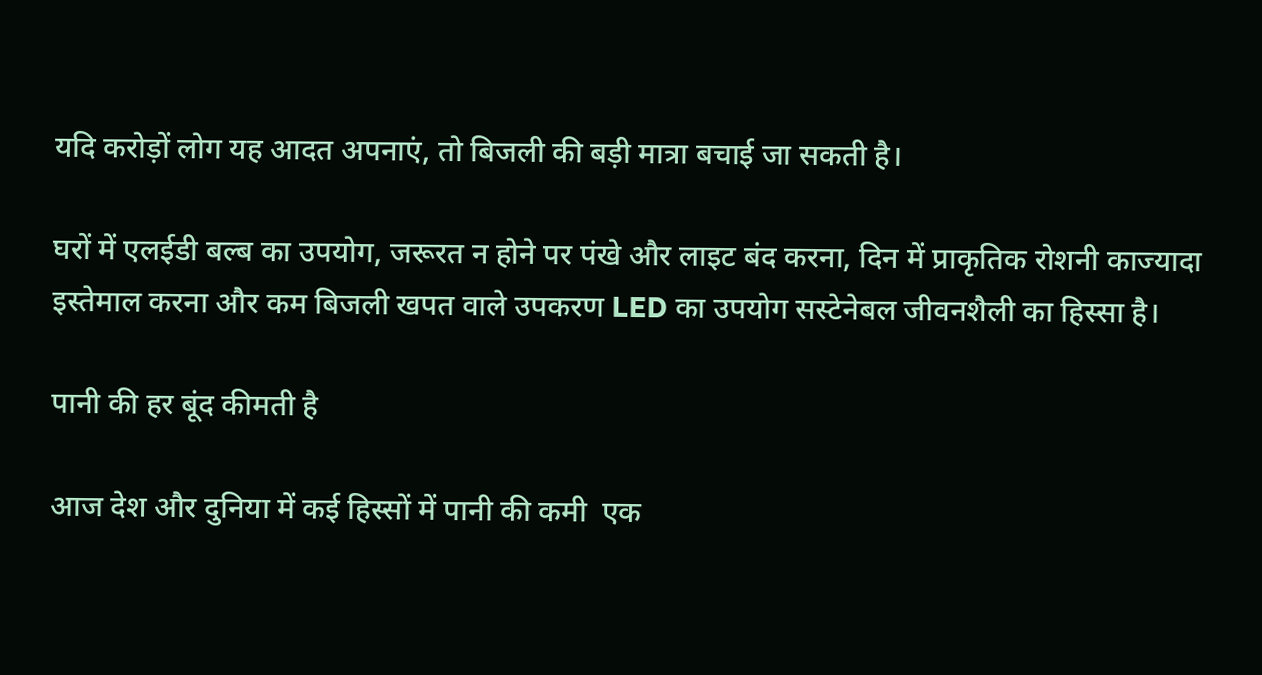यदि करोड़ों लोग यह आदत अपनाएं, तो बिजली की बड़ी मात्रा बचाई जा सकती है।

घरों में एलईडी बल्ब का उपयोग, जरूरत न होने पर पंखे और लाइट बंद करना, दिन में प्राकृतिक रोशनी काज्यादा इस्तेमाल करना और कम बिजली खपत वाले उपकरण LED का उपयोग सस्टेनेबल जीवनशैली का हिस्सा है।

पानी की हर बूंद कीमती है

आज देश और दुनिया में कई हिस्सों में पानी की कमी  एक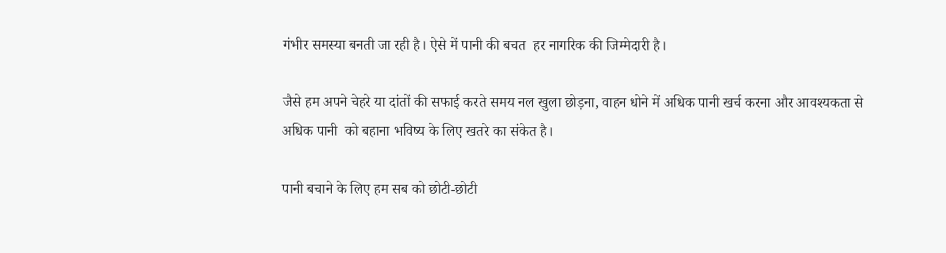गंभीर समस्या बनती जा रही है। ऐसे में पानी की बचत  हर नागरिक की जिम्मेदारी है।

जैसे हम अपने चेहरे या दांतों की सफाई करते समय नल खुला छोड़ना, वाहन धोने में अधिक पानी खर्च करना और आवश्यकता से अधिक पानी  को बहाना भविष्य के लिए खतरे का संकेत है।

पानी बचाने के लिए हम सब को छोटी-छोटी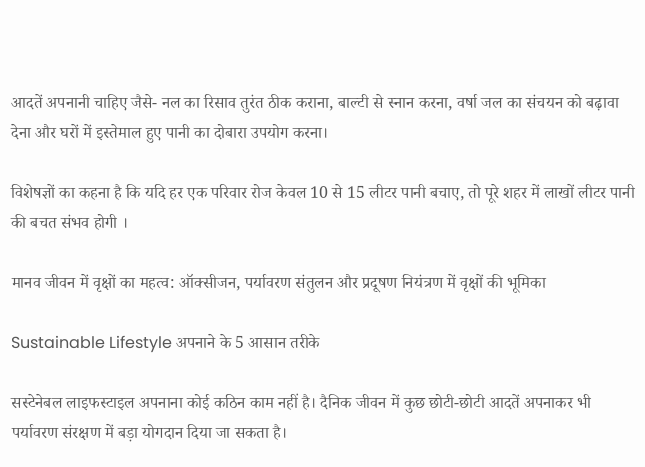आदतें अपनानी चाहिए जैसे- नल का रिसाव तुरंत ठीक कराना, बाल्टी से स्नान करना, वर्षा जल का संचयन को बढ़ावा देना और घरों में इस्तेमाल हुए पानी का दोबारा उपयोग करना।

विशेषज्ञों का कहना है कि यदि हर एक परिवार रोज केवल 10 से 15 लीटर पानी बचाए, तो पूरे शहर में लाखों लीटर पानी की बचत संभव होगी ।

मानव जीवन में वृक्षों का महत्व: ऑक्सीजन, पर्यावरण संतुलन और प्रदूषण नियंत्रण में वृक्षों की भूमिका

Sustainable Lifestyle अपनाने के 5 आसान तरीके

सस्टेनेबल लाइफस्टाइल अपनाना कोई कठिन काम नहीं है। दैनिक जीवन में कुछ छोटी-छोटी आदतें अपनाकर भी पर्यावरण संरक्षण में बड़ा योगदान दिया जा सकता है।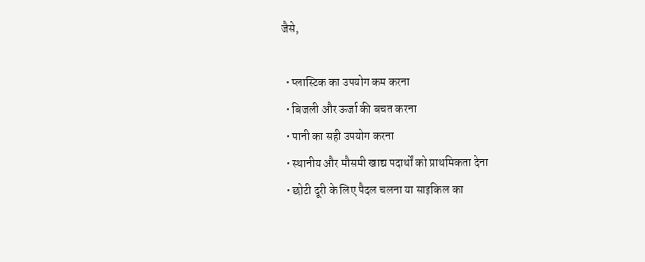जैसे,

  • प्लास्टिक का उपयोग कम करना
  • बिजली और ऊर्जा की बचत करना
  • पानी का सही उपयोग करना
  • स्थानीय और मौसमी खाद्य पदार्थों को प्राथमिकता देना
  • छोटी दूरी के लिए पैदल चलना या साइकिल का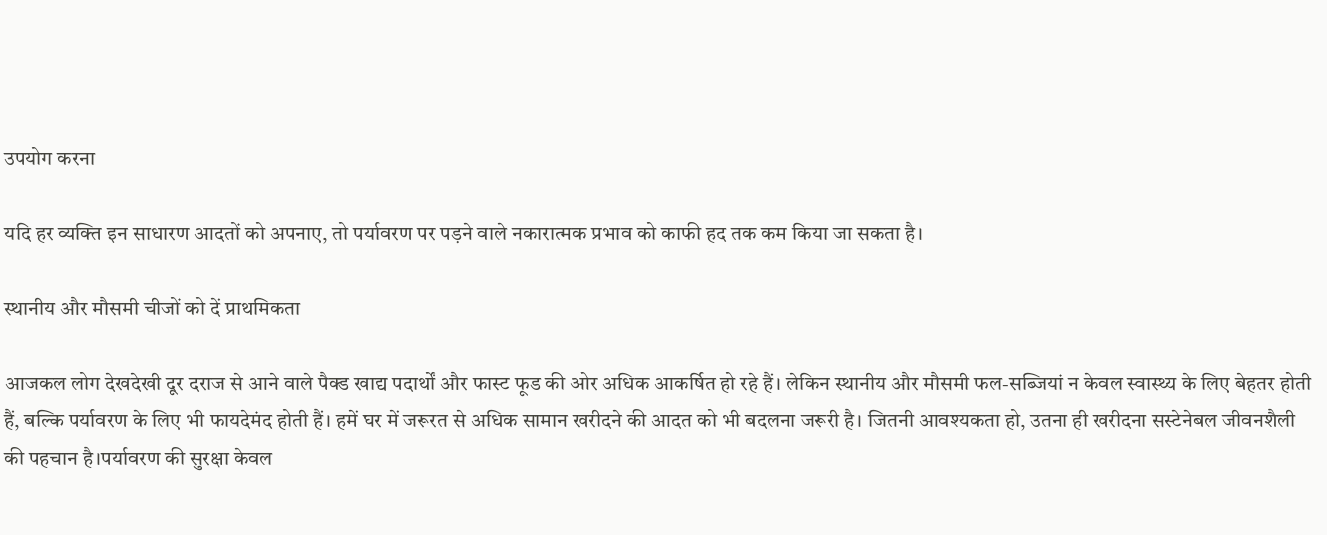उपयोग करना

यदि हर व्यक्ति इन साधारण आदतों को अपनाए, तो पर्यावरण पर पड़ने वाले नकारात्मक प्रभाव को काफी हद तक कम किया जा सकता है।

स्थानीय और मौसमी चीजों को दें प्राथमिकता

आजकल लोग देखदेखी दूर दराज से आने वाले पैक्ड खाद्य पदार्थों और फास्ट फूड की ओर अधिक आकर्षित हो रहे हैं। लेकिन स्थानीय और मौसमी फल-सब्जियां न केवल स्वास्थ्य के लिए बेहतर होती हैं, बल्कि पर्यावरण के लिए भी फायदेमंद होती हैं। हमें घर में जरूरत से अधिक सामान खरीदने की आदत को भी बदलना जरूरी है। जितनी आवश्यकता हो, उतना ही खरीदना सस्टेनेबल जीवनशैली की पहचान है।पर्यावरण की सुरक्षा केवल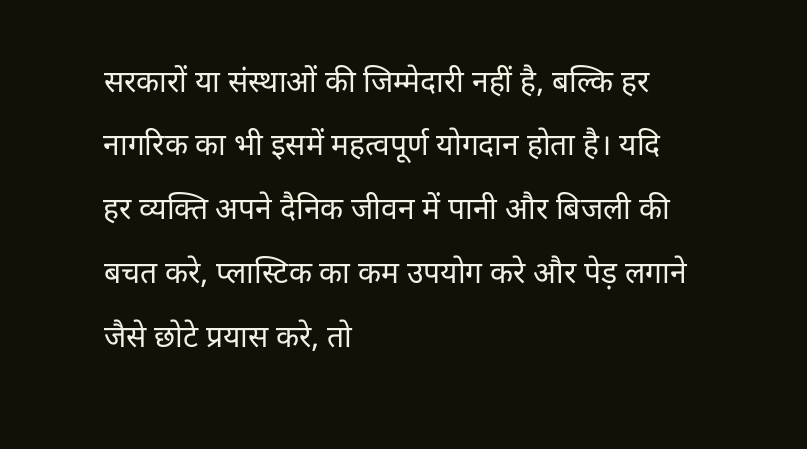सरकारों या संस्थाओं की जिम्मेदारी नहीं है, बल्कि हर नागरिक का भी इसमें महत्वपूर्ण योगदान होता है। यदि हर व्यक्ति अपने दैनिक जीवन में पानी और बिजली की बचत करे, प्लास्टिक का कम उपयोग करे और पेड़ लगाने जैसे छोटे प्रयास करे, तो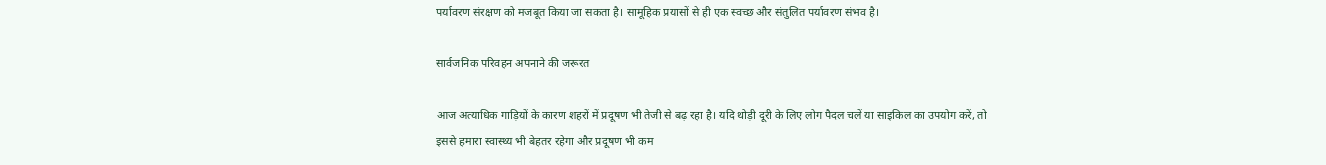पर्यावरण संरक्षण को मजबूत किया जा सकता है। सामूहिक प्रयासों से ही एक स्वच्छ और संतुलित पर्यावरण संभव है।

सार्वजनिक परिवहन अपनाने की जरूरत

आज अत्याधिक गाड़ियों के कारण शहरों में प्रदूषण भी तेजी से बढ़ रहा है। यदि थोड़ी दूरी के लिए लोग पैदल चलें या साइकिल का उपयोग करें, तो इससे हमारा स्वास्थ्य भी बेहतर रहेगा और प्रदूषण भी कम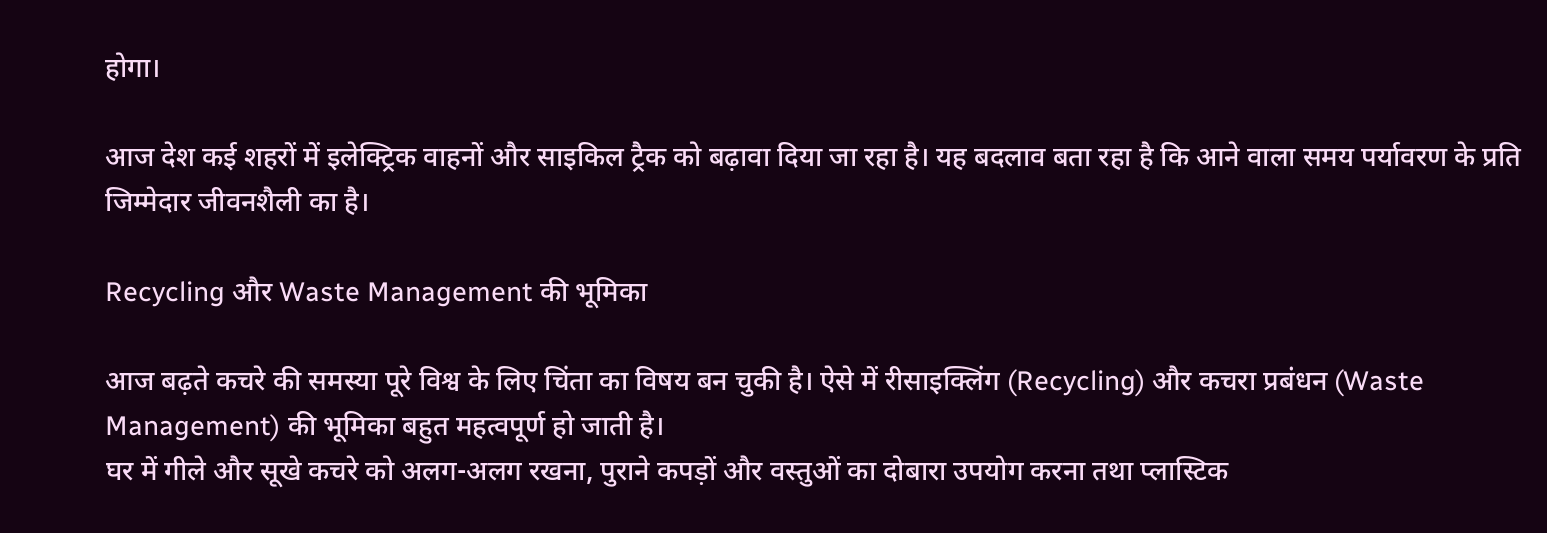होगा।

आज देश कई शहरों में इलेक्ट्रिक वाहनों और साइकिल ट्रैक को बढ़ावा दिया जा रहा है। यह बदलाव बता रहा है कि आने वाला समय पर्यावरण के प्रति जिम्मेदार जीवनशैली का है।

Recycling और Waste Management की भूमिका

आज बढ़ते कचरे की समस्या पूरे विश्व के लिए चिंता का विषय बन चुकी है। ऐसे में रीसाइक्लिंग (Recycling) और कचरा प्रबंधन (Waste Management) की भूमिका बहुत महत्वपूर्ण हो जाती है।
घर में गीले और सूखे कचरे को अलग-अलग रखना, पुराने कपड़ों और वस्तुओं का दोबारा उपयोग करना तथा प्लास्टिक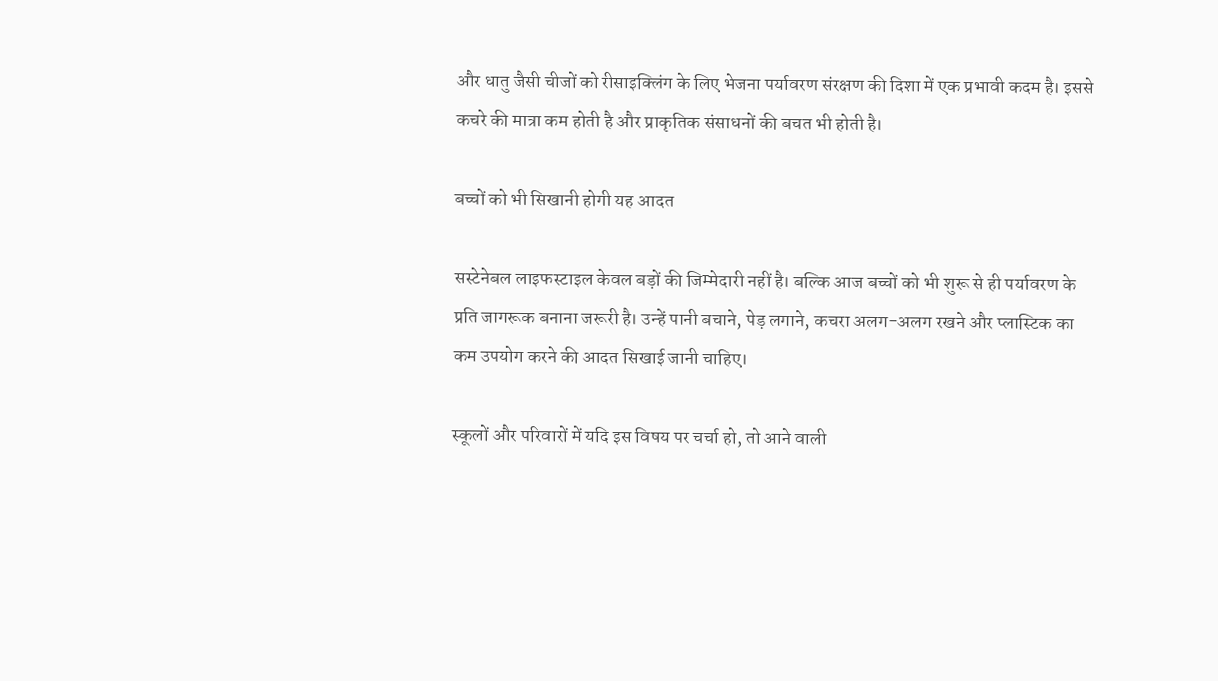और धातु जैसी चीजों को रीसाइक्लिंग के लिए भेजना पर्यावरण संरक्षण की दिशा में एक प्रभावी कदम है। इससे कचरे की मात्रा कम होती है और प्राकृतिक संसाधनों की बचत भी होती है।

बच्चों को भी सिखानी होगी यह आदत

सस्टेनेबल लाइफस्टाइल केवल बड़ों की जिम्मेदारी नहीं है। बल्कि आज बच्चों को भी शुरू से ही पर्यावरण के प्रति जागरूक बनाना जरूरी है। उन्हें पानी बचाने, पेड़ लगाने, कचरा अलग-अलग रखने और प्लास्टिक का कम उपयोग करने की आदत सिखाई जानी चाहिए।

स्कूलों और परिवारों में यदि इस विषय पर चर्चा हो, तो आने वाली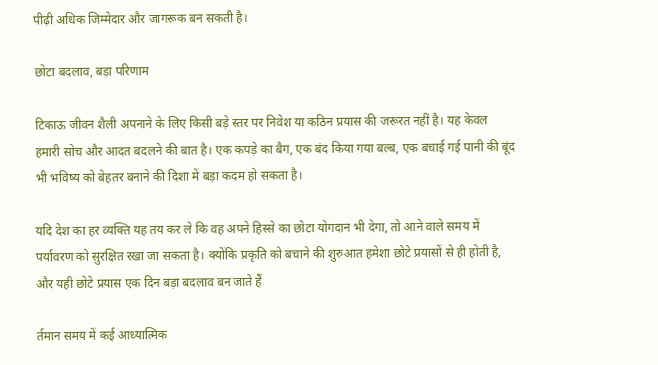पीढ़ी अधिक जिम्मेदार और जागरूक बन सकती है।

छोटा बदलाव, बड़ा परिणाम

टिकाऊ जीवन शैली अपनाने के लिए किसी बड़े स्तर पर निवेश या कठिन प्रयास की जरूरत नहीं है। यह केवल हमारी सोच और आदत बदलने की बात है। एक कपड़े का बैग, एक बंद किया गया बल्ब, एक बचाई गई पानी की बूंद भी भविष्य को बेहतर बनाने की दिशा में बड़ा कदम हो सकता है।

यदि देश का हर व्यक्ति यह तय कर ले कि वह अपने हिस्से का छोटा योगदान भी देगा, तो आने वाले समय में पर्यावरण को सुरक्षित रखा जा सकता है। क्योंकि प्रकृति को बचाने की शुरुआत हमेशा छोटे प्रयासों से ही होती है, और यही छोटे प्रयास एक दिन बड़ा बदलाव बन जाते हैं

र्तमान समय में कई आध्यात्मिक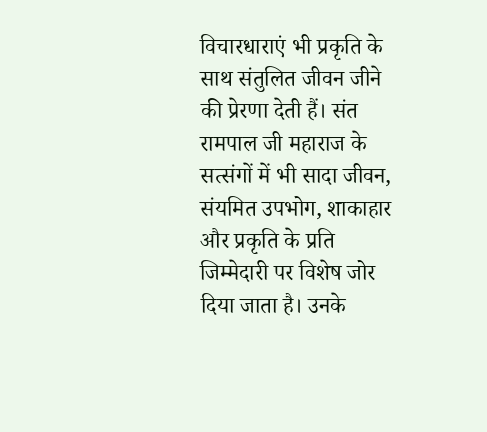विचारधाराएं भी प्रकृति के साथ संतुलित जीवन जीने की प्रेरणा देती हैं। संत रामपाल जी महाराज के सत्संगों में भी सादा जीवन, संयमित उपभोग, शाकाहार और प्रकृति के प्रति जिम्मेदारी पर विशेष जोर दिया जाता है। उनके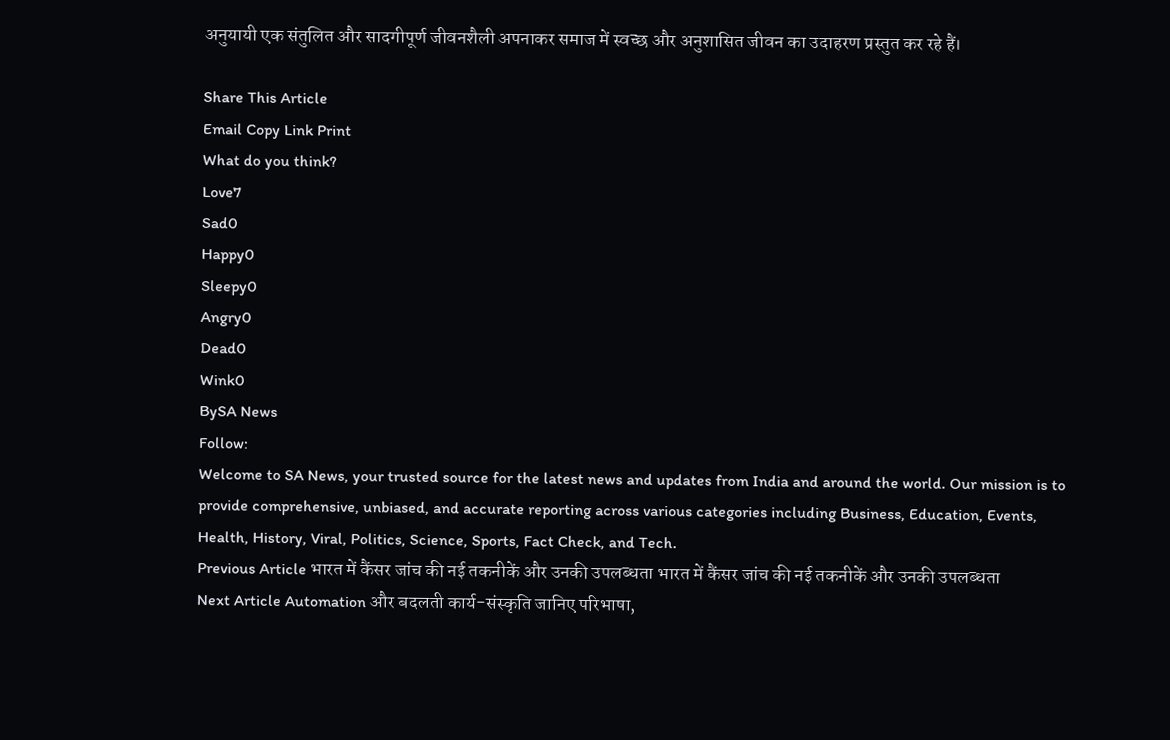अनुयायी एक संतुलित और सादगीपूर्ण जीवनशैली अपनाकर समाज में स्वच्छ और अनुशासित जीवन का उदाहरण प्रस्तुत कर रहे हैं।

Share This Article
Email Copy Link Print
What do you think?
Love7
Sad0
Happy0
Sleepy0
Angry0
Dead0
Wink0
BySA News
Follow:
Welcome to SA News, your trusted source for the latest news and updates from India and around the world. Our mission is to provide comprehensive, unbiased, and accurate reporting across various categories including Business, Education, Events, Health, History, Viral, Politics, Science, Sports, Fact Check, and Tech.
Previous Article भारत में कैंसर जांच की नई तकनीकें और उनकी उपलब्धता भारत में कैंसर जांच की नई तकनीकें और उनकी उपलब्धता
Next Article Automation और बदलती कार्य-संस्कृति जानिए परिभाषा,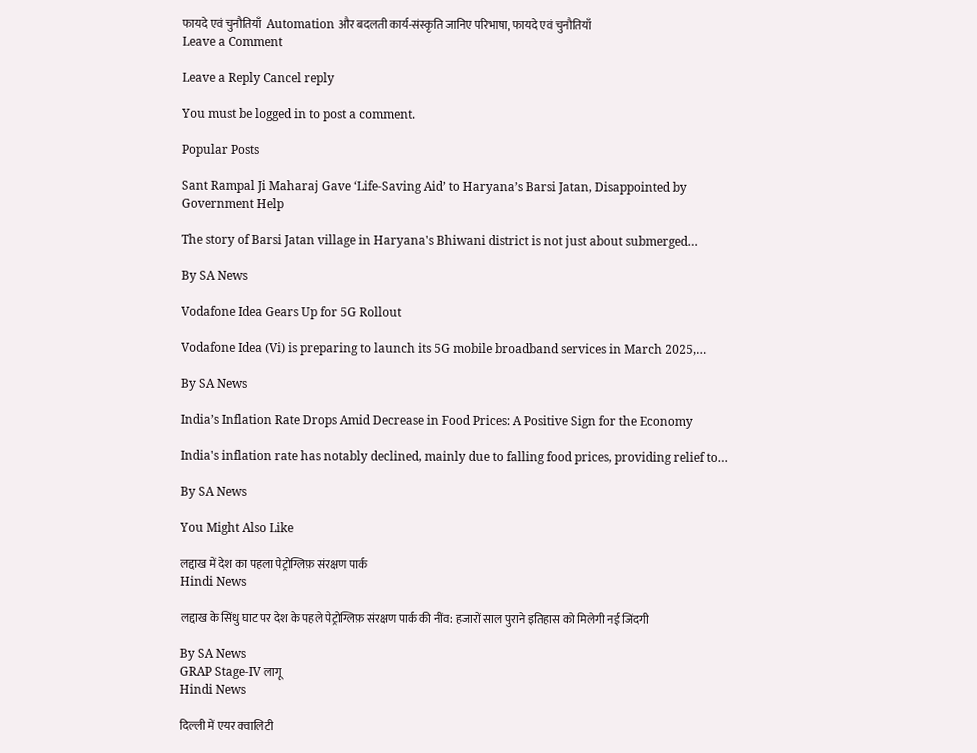फायदे एवं चुनौतियाँ  Automation और बदलती कार्य-संस्कृति जानिए परिभाषा, फायदे एवं चुनौतियाँ
Leave a Comment

Leave a Reply Cancel reply

You must be logged in to post a comment.

Popular Posts

Sant Rampal Ji Maharaj Gave ‘Life-Saving Aid’ to Haryana’s Barsi Jatan, Disappointed by Government Help

The story of Barsi Jatan village in Haryana's Bhiwani district is not just about submerged…

By SA News

Vodafone Idea Gears Up for 5G Rollout

Vodafone Idea (Vi) is preparing to launch its 5G mobile broadband services in March 2025,…

By SA News

India’s Inflation Rate Drops Amid Decrease in Food Prices: A Positive Sign for the Economy

India's inflation rate has notably declined, mainly due to falling food prices, providing relief to…

By SA News

You Might Also Like

लद्दाख में देश का पहला पेट्रोग्लिफ़ संरक्षण पार्क
Hindi News

लद्दाख के सिंधु घाट पर देश के पहले पेट्रोग्लिफ़ संरक्षण पार्क की नींव: हजारों साल पुराने इतिहास को मिलेगी नई जिंदगी

By SA News
GRAP Stage-IV लागू
Hindi News

दिल्ली में एयर क्वालिटी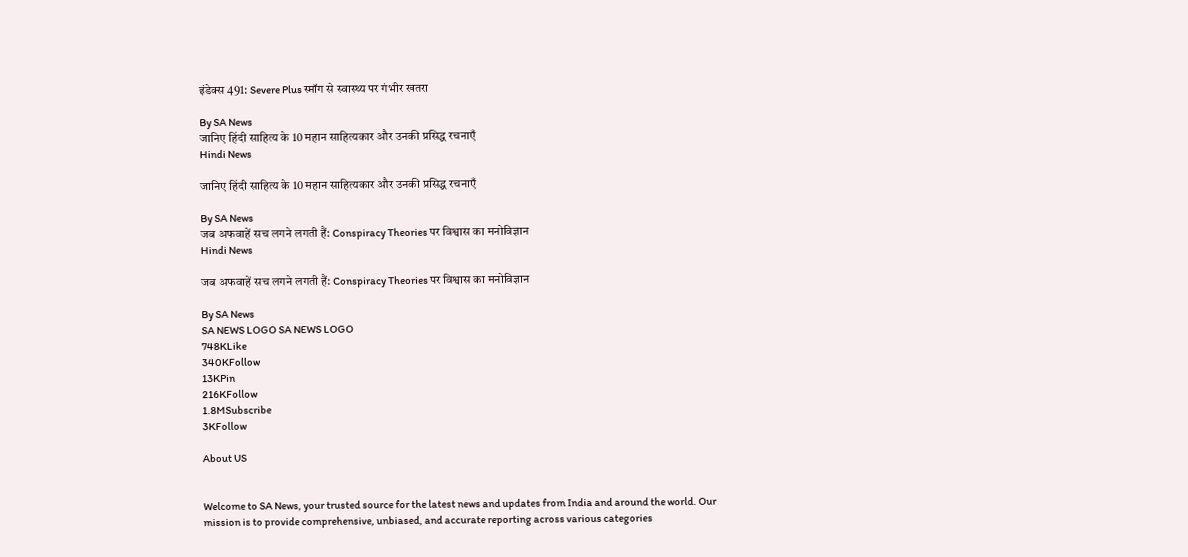इंडेक्स 491: Severe Plus स्मॉग से स्वास्थ्य पर गंभीर खतरा

By SA News
जानिए हिंदी साहित्य के 10 महान साहित्यकार और उनकी प्रसिद्ध रचनाएँ
Hindi News

जानिए हिंदी साहित्य के 10 महान साहित्यकार और उनकी प्रसिद्ध रचनाएँ

By SA News
जब अफवाहें सच लगने लगती हैं: Conspiracy Theories पर विश्वास का मनोविज्ञान
Hindi News

जब अफवाहें सच लगने लगती हैं: Conspiracy Theories पर विश्वास का मनोविज्ञान

By SA News
SA NEWS LOGO SA NEWS LOGO
748KLike
340KFollow
13KPin
216KFollow
1.8MSubscribe
3KFollow

About US


Welcome to SA News, your trusted source for the latest news and updates from India and around the world. Our mission is to provide comprehensive, unbiased, and accurate reporting across various categories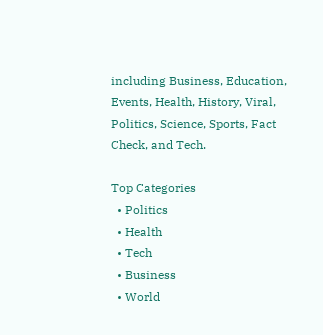including Business, Education, Events, Health, History, Viral, Politics, Science, Sports, Fact Check, and Tech.

Top Categories
  • Politics
  • Health
  • Tech
  • Business
  • World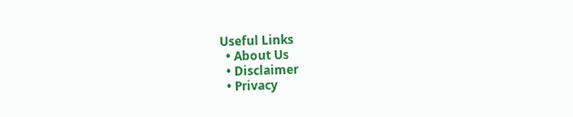Useful Links
  • About Us
  • Disclaimer
  • Privacy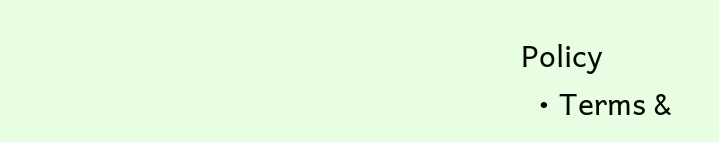Policy
  • Terms &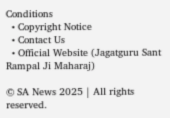Conditions
  • Copyright Notice
  • Contact Us
  • Official Website (Jagatguru Sant Rampal Ji Maharaj)

© SA News 2025 | All rights reserved.